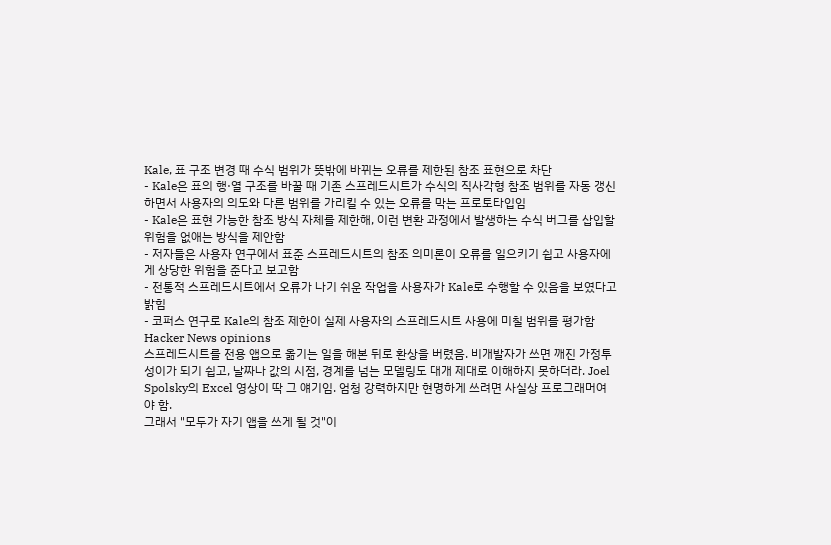Kale, 표 구조 변경 때 수식 범위가 뜻밖에 바뀌는 오류를 제한된 참조 표현으로 차단
- Kale은 표의 행·열 구조를 바꿀 때 기존 스프레드시트가 수식의 직사각형 참조 범위를 자동 갱신하면서 사용자의 의도와 다른 범위를 가리킬 수 있는 오류를 막는 프로토타입임
- Kale은 표현 가능한 참조 방식 자체를 제한해, 이런 변환 과정에서 발생하는 수식 버그를 삽입할 위험을 없애는 방식을 제안함
- 저자들은 사용자 연구에서 표준 스프레드시트의 참조 의미론이 오류를 일으키기 쉽고 사용자에게 상당한 위험을 준다고 보고함
- 전통적 스프레드시트에서 오류가 나기 쉬운 작업을 사용자가 Kale로 수행할 수 있음을 보였다고 밝힘
- 코퍼스 연구로 Kale의 참조 제한이 실제 사용자의 스프레드시트 사용에 미칠 범위를 평가함
Hacker News opinions
스프레드시트를 전용 앱으로 옮기는 일을 해본 뒤로 환상을 버렸음. 비개발자가 쓰면 깨진 가정투성이가 되기 쉽고, 날짜나 값의 시점, 경계를 넘는 모델링도 대개 제대로 이해하지 못하더라. Joel Spolsky의 Excel 영상이 딱 그 얘기임. 엄청 강력하지만 현명하게 쓰려면 사실상 프로그래머여야 함.
그래서 "모두가 자기 앱을 쓰게 될 것"이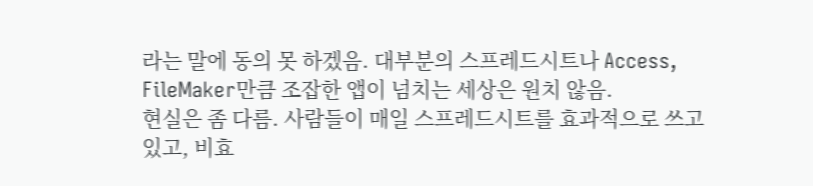라는 말에 동의 못 하겠음. 대부분의 스프레드시트나 Access, FileMaker만큼 조잡한 앱이 넘치는 세상은 원치 않음.
현실은 좀 다름. 사람들이 매일 스프레드시트를 효과적으로 쓰고 있고, 비효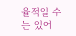율적일 수는 있어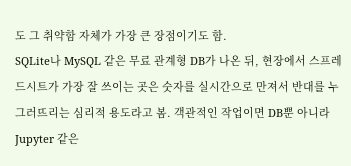도 그 취약함 자체가 가장 큰 장점이기도 함.
SQLite나 MySQL 같은 무료 관계형 DB가 나온 뒤, 현장에서 스프레드시트가 가장 잘 쓰이는 곳은 숫자를 실시간으로 만져서 반대를 누그러뜨리는 심리적 용도라고 봄. 객관적인 작업이면 DB뿐 아니라 Jupyter 같은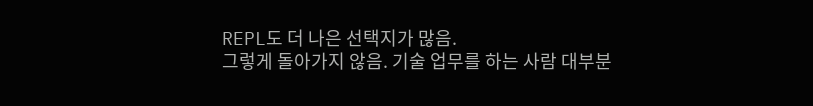REPL도 더 나은 선택지가 많음.
그렇게 돌아가지 않음. 기술 업무를 하는 사람 대부분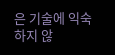은 기술에 익숙하지 않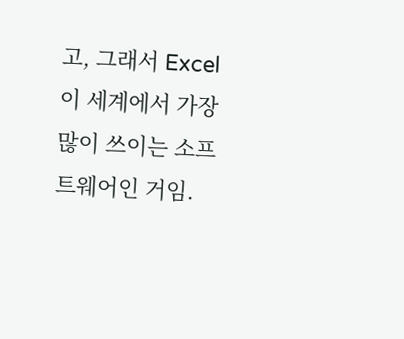고, 그래서 Excel이 세계에서 가장 많이 쓰이는 소프트웨어인 거임.